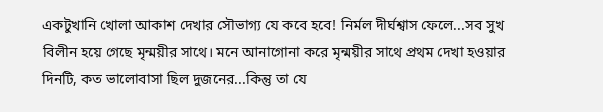একটুখানি খোলা আকাশ দেখার সৌভাগ্য যে কবে হবে! নির্মল দীর্ঘশ্বাস ফেলে...সব সুখ বিলীন হয়ে গেছে মৃন্ময়ীর সাথে। মনে আনাগোনা করে মৃন্ময়ীর সাথে প্রথম দেখা হওয়ার দিনটি, কত ভালোবাসা ছিল দুজনের...কিন্তু তা যে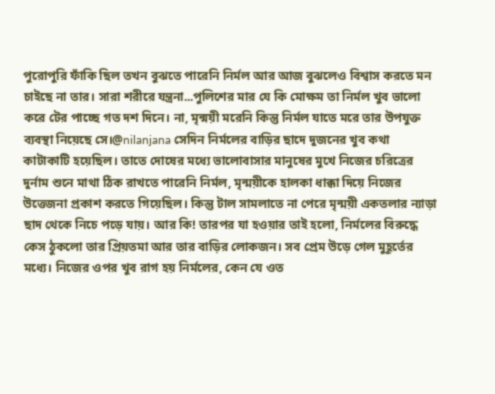পুরোপুরি ফাঁকি ছিল তখন বুঝতে পারেনি নির্মল আর আজ বুঝলেও বিশ্বাস করতে মন চাইছে না তার। সারা শরীরে যন্ত্রনা...পুলিশের মার যে কি মোক্ষম তা নির্মল খুব ভালো করে টের পাচ্ছে গত দশ দিনে। না, মৃন্ময়ী মরেনি কিন্তু নির্মল যাতে মরে তার উপযুক্ত ব্যবস্থা নিয়েছে সে।@nilanjana সেদিন নির্মলের বাড়ির ছাদে দুজনের খুব কথা কাটাকাটি হয়েছিল। তাতে দোষের মধ্যে ভালোবাসার মানুষের মুখে নিজের চরিত্রের দুর্নাম শুনে মাথা ঠিক রাখতে পারেনি নির্মল, মৃন্ময়ীকে হালকা ধাক্কা দিয়ে নিজের উত্তেজনা প্রকাশ করতে গিয়েছিল। কিন্তু টাল সামলাতে না পেরে মৃন্ময়ী একতলার ন্যাড়া ছাদ থেকে নিচে পড়ে যায়। আর কি! তারপর যা হওয়ার তাই হলো, নির্মলের বিরুদ্ধে কেস ঠুকলো তার প্রিয়তমা আর তার বাড়ির লোকজন। সব প্রেম উড়ে গেল মুহূর্তের মধ্যে। নিজের ওপর খুব রাগ হয় নির্মলের, কেন যে ওত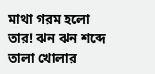মাথা গরম হলো তার! ঝন ঝন শব্দে তালা খোলার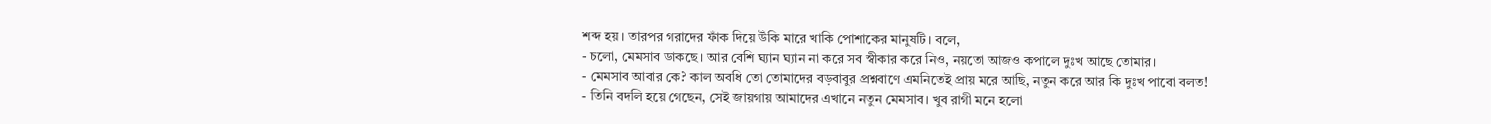শব্দ হয়। তারপর গরাদের ফাঁক দিয়ে উঁকি মারে খাকি পোশাকের মানুষটি। বলে,
- চলো, মেমসাব ডাকছে। আর বেশি ঘ্যান ঘ্যান না করে সব স্বীকার করে নিও, নয়তো আজও কপালে দুঃখ আছে তোমার।
- মেমসাব আবার কে? কাল অবধি তো তোমাদের বড়বাবুর প্রশ্নবাণে এমনিতেই প্রায় মরে আছি, নতুন করে আর কি দুঃখ পাবো বলত!
- তিনি বদলি হয়ে গেছেন, সেই জায়গায় আমাদের এখানে নতুন মেমসাব। খুব রাগী মনে হলো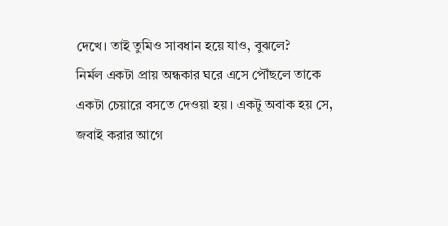দেখে। তাই তুমিও সাবধান হয়ে যাও, বুঝলে?
নির্মল একটা প্রায় অন্ধকার ঘরে এসে পৌঁছলে তাকে একটা চেয়ারে বসতে দেওয়া হয়। একটু অবাক হয় সে, জবাই করার আগে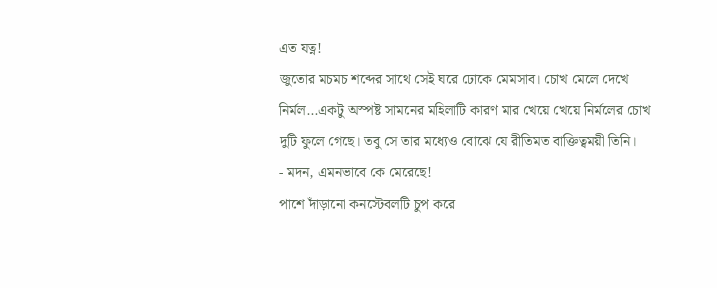এত যত্ন!
জুতোর মচমচ শব্দের সাথে সেই ঘরে ঢোকে মেমসাব। চোখ মেলে দেখে নির্মল...একটু অস্পষ্ট সামনের মহিলাটি কারণ মার খেয়ে খেয়ে নির্মলের চোখ দুটি ফুলে গেছে। তবু সে তার মধ্যেও বোঝে যে রীতিমত বাক্তিত্বময়ী তিনি।
- মদন, এমনভাবে কে মেরেছে!
পাশে দাঁড়ানো কনস্টেবলটি চুপ করে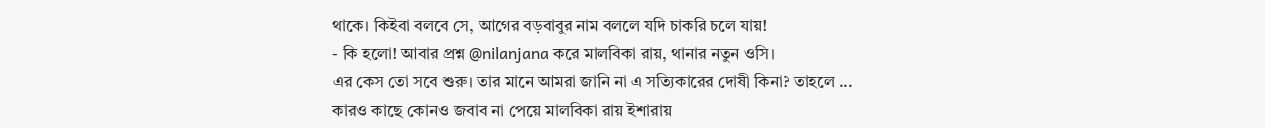থাকে। কিইবা বলবে সে, আগের বড়বাবুর নাম বললে যদি চাকরি চলে যায়!
- কি হলো! আবার প্রশ্ন @nilanjana করে মালবিকা রায়, থানার নতুন ওসি।
এর কেস তো সবে শুরু। তার মানে আমরা জানি না এ সত্যিকারের দোষী কিনা? তাহলে ...
কারও কাছে কোনও জবাব না পেয়ে মালবিকা রায় ইশারায়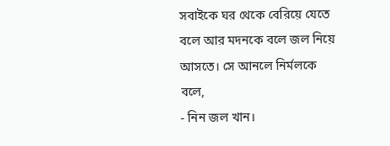সবাইকে ঘর থেকে বেরিয়ে যেতে বলে আর মদনকে বলে জল নিয়ে আসতে। সে আনলে নির্মলকে বলে,
- নিন জল খান।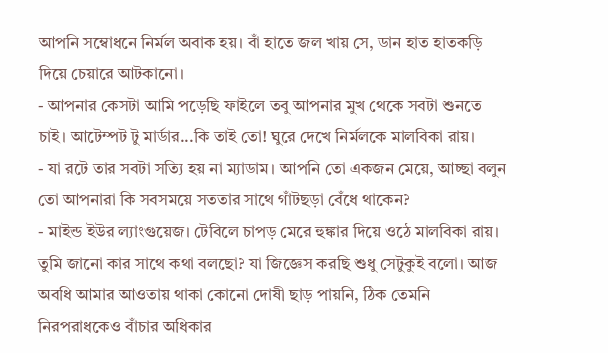আপনি সম্বোধনে নির্মল অবাক হয়। বাঁ হাতে জল খায় সে, ডান হাত হাতকড়ি দিয়ে চেয়ারে আটকানো।
- আপনার কেসটা আমি পড়েছি ফাইলে তবু আপনার মুখ থেকে সবটা শুনতে চাই। আটেম্পট টু মার্ডার...কি তাই তো! ঘুরে দেখে নির্মলকে মালবিকা রায়।
- যা রটে তার সবটা সত্যি হয় না ম্যাডাম। আপনি তো একজন মেয়ে, আচ্ছা বলুন তো আপনারা কি সবসময়ে সততার সাথে গাঁটছড়া বেঁধে থাকেন?
- মাইন্ড ইউর ল্যাংগুয়েজ। টেবিলে চাপড় মেরে হুঙ্কার দিয়ে ওঠে মালবিকা রায়। তুমি জানো কার সাথে কথা বলছো? যা জিজ্ঞেস করছি শুধু সেটুকুই বলো। আজ অবধি আমার আওতায় থাকা কোনো দোষী ছাড় পায়নি, ঠিক তেমনি নিরপরাধকেও বাঁচার অধিকার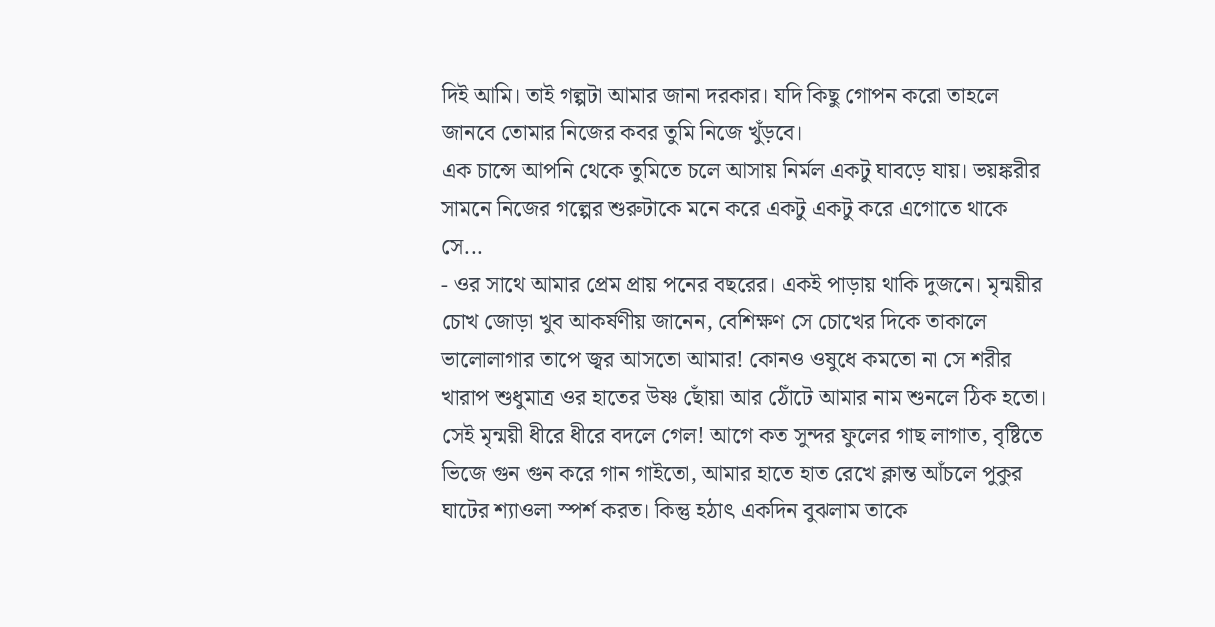দিই আমি। তাই গল্পটা আমার জানা দরকার। যদি কিছু গোপন করো তাহলে জানবে তোমার নিজের কবর তুমি নিজে খুঁড়বে।
এক চান্সে আপনি থেকে তুমিতে চলে আসায় নির্মল একটু ঘাবড়ে যায়। ভয়ঙ্করীর সামনে নিজের গল্পের শুরুটাকে মনে করে একটু একটু করে এগোতে থাকে সে...
- ওর সাথে আমার প্রেম প্রায় পনের বছরের। একই পাড়ায় থাকি দুজনে। মৃন্ময়ীর চোখ জোড়া খুব আকর্ষণীয় জানেন, বেশিক্ষণ সে চোখের দিকে তাকালে ভালোলাগার তাপে জ্বর আসতো আমার! কোনও ওষুধে কমতো না সে শরীর খারাপ শুধুমাত্র ওর হাতের উষ্ণ ছোঁয়া আর ঠোঁটে আমার নাম শুনলে ঠিক হতো। সেই মৃন্ময়ী ধীরে ধীরে বদলে গেল! আগে কত সুন্দর ফুলের গাছ লাগাত, বৃষ্টিতে ভিজে গুন গুন করে গান গাইতো, আমার হাতে হাত রেখে ক্লান্ত আঁচলে পুকুর ঘাটের শ্যাওলা স্পর্শ করত। কিন্তু হঠাৎ একদিন বুঝলাম তাকে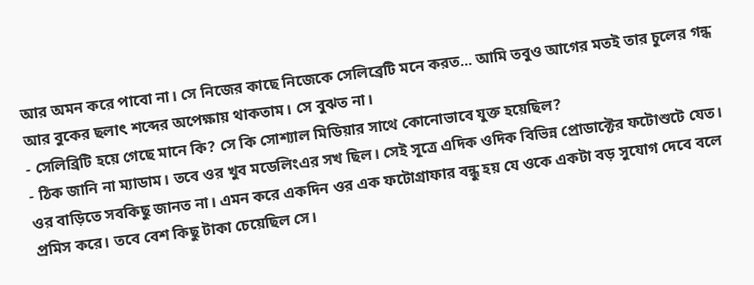আর অমন করে পাবো না। সে নিজের কাছে নিজেকে সেলিব্রেটি মনে করত... আমি তবুও আগের মতই তার চুলের গন্ধ আর বুকের ছলাৎ শব্দের অপেক্ষায় থাকতাম। সে বুঝত না।
- সেলিব্রিটি হয়ে গেছে মানে কি? সে কি সোশ্যাল মিডিয়ার সাথে কোনোভাবে যুক্ত হয়েছিল?
- ঠিক জানি না ম্যাডাম। তবে ওর খুব মডেলিংএর সখ ছিল। সেই সূত্রে এদিক ওদিক বিভিন্ন প্রোডাক্টের ফটোশুটে যেত। ওর বাড়িতে সবকিছু জানত না। এমন করে একদিন ওর এক ফটোগ্রাফার বন্ধু হয় যে ওকে একটা বড় সুযোগ দেবে বলে প্রমিস করে। তবে বেশ কিছু টাকা চেয়েছিল সে।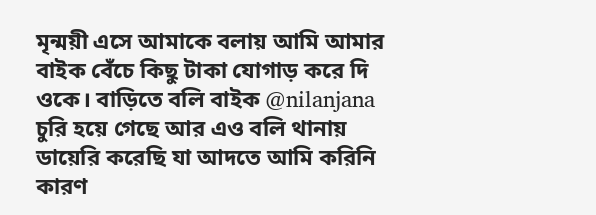মৃন্ময়ী এসে আমাকে বলায় আমি আমার বাইক বেঁচে কিছু টাকা যোগাড় করে দি ওকে। বাড়িতে বলি বাইক @nilanjana চুরি হয়ে গেছে আর এও বলি থানায় ডায়েরি করেছি যা আদতে আমি করিনি কারণ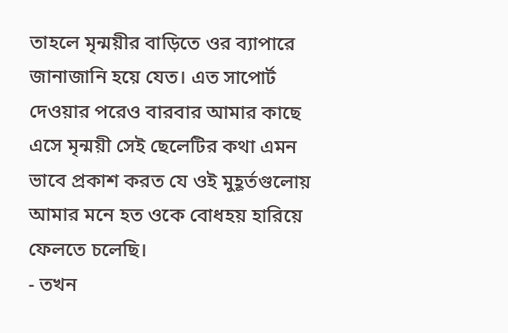তাহলে মৃন্ময়ীর বাড়িতে ওর ব্যাপারে জানাজানি হয়ে যেত। এত সাপোর্ট দেওয়ার পরেও বারবার আমার কাছে এসে মৃন্ময়ী সেই ছেলেটির কথা এমন ভাবে প্রকাশ করত যে ওই মুহূর্তগুলোয় আমার মনে হত ওকে বোধহয় হারিয়ে ফেলতে চলেছি।
- তখন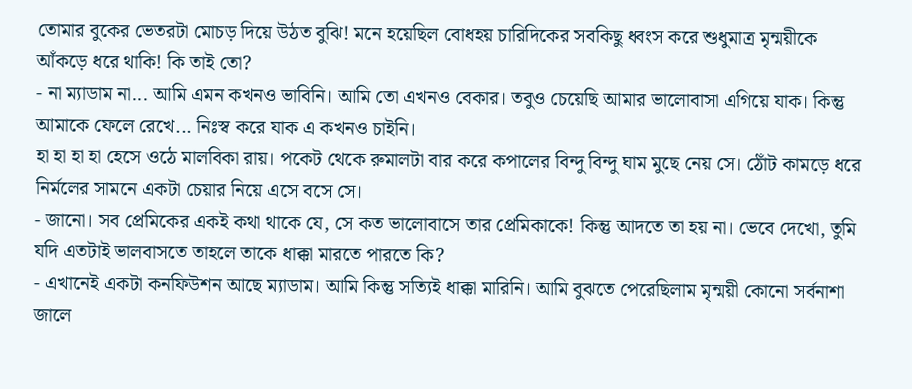তোমার বুকের ভেতরটা মোচড় দিয়ে উঠত বুঝি! মনে হয়েছিল বোধহয় চারিদিকের সবকিছু ধ্বংস করে শুধুমাত্র মৃন্ময়ীকে আঁকড়ে ধরে থাকি! কি তাই তো?
- না ম্যাডাম না... আমি এমন কখনও ভাবিনি। আমি তো এখনও বেকার। তবুও চেয়েছি আমার ভালোবাসা এগিয়ে যাক। কিন্তু আমাকে ফেলে রেখে... নিঃস্ব করে যাক এ কখনও চাইনি।
হা হা হা হা হেসে ওঠে মালবিকা রায়। পকেট থেকে রুমালটা বার করে কপালের বিন্দু বিন্দু ঘাম মুছে নেয় সে। ঠোঁট কামড়ে ধরে নির্মলের সামনে একটা চেয়ার নিয়ে এসে বসে সে।
- জানো। সব প্রেমিকের একই কথা থাকে যে, সে কত ভালোবাসে তার প্রেমিকাকে! কিন্তু আদতে তা হয় না। ভেবে দেখো, তুমি যদি এতটাই ভালবাসতে তাহলে তাকে ধাক্কা মারতে পারতে কি?
- এখানেই একটা কনফিউশন আছে ম্যাডাম। আমি কিন্তু সত্যিই ধাক্কা মারিনি। আমি বুঝতে পেরেছিলাম মৃন্ময়ী কোনো সর্বনাশা জালে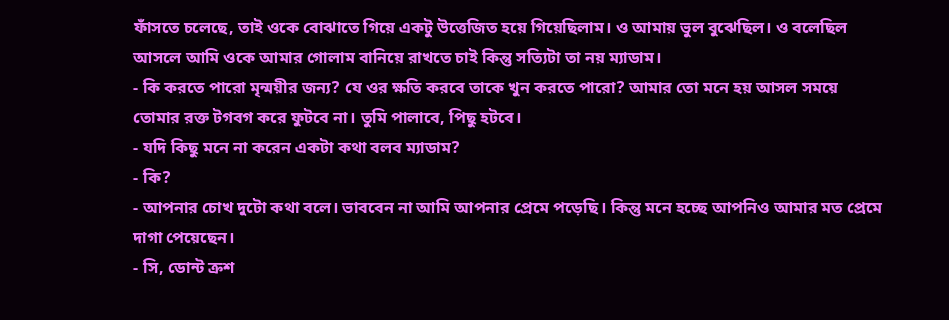ফাঁসতে চলেছে, তাই ওকে বোঝাতে গিয়ে একটু উত্তেজিত হয়ে গিয়েছিলাম। ও আমায় ভুল বুঝেছিল। ও বলেছিল আসলে আমি ওকে আমার গোলাম বানিয়ে রাখতে চাই কিন্তু সত্যিটা তা নয় ম্যাডাম।
- কি করতে পারো মৃন্ময়ীর জন্য? যে ওর ক্ষতি করবে তাকে খুন করতে পারো? আমার তো মনে হয় আসল সময়ে তোমার রক্ত টগবগ করে ফুটবে না। তুমি পালাবে, পিছু হটবে।
- যদি কিছু মনে না করেন একটা কথা বলব ম্যাডাম?
- কি?
- আপনার চোখ দুটো কথা বলে। ভাববেন না আমি আপনার প্রেমে পড়েছি। কিন্তু মনে হচ্ছে আপনিও আমার মত প্রেমে দাগা পেয়েছেন।
- সি, ডোন্ট ক্রশ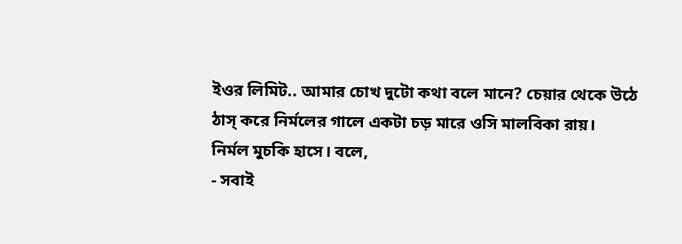ইওর লিমিট.. আমার চোখ দুটো কথা বলে মানে? চেয়ার থেকে উঠে ঠাস্ করে নির্মলের গালে একটা চড় মারে ওসি মালবিকা রায়।
নির্মল মুচকি হাসে। বলে,
- সবাই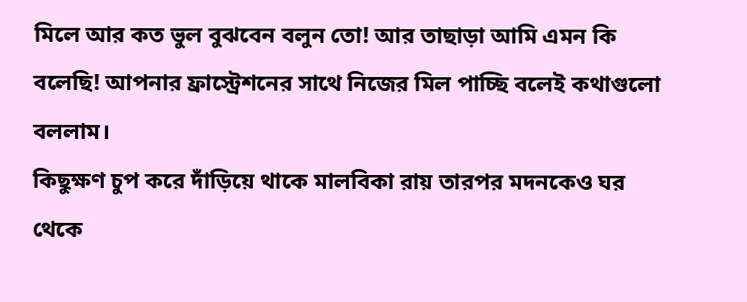মিলে আর কত ভুল বুঝবেন বলুন তো! আর তাছাড়া আমি এমন কি বলেছি! আপনার ফ্রাস্ট্রেশনের সাথে নিজের মিল পাচ্ছি বলেই কথাগুলো বললাম।
কিছুক্ষণ চুপ করে দাঁড়িয়ে থাকে মালবিকা রায় তারপর মদনকেও ঘর থেকে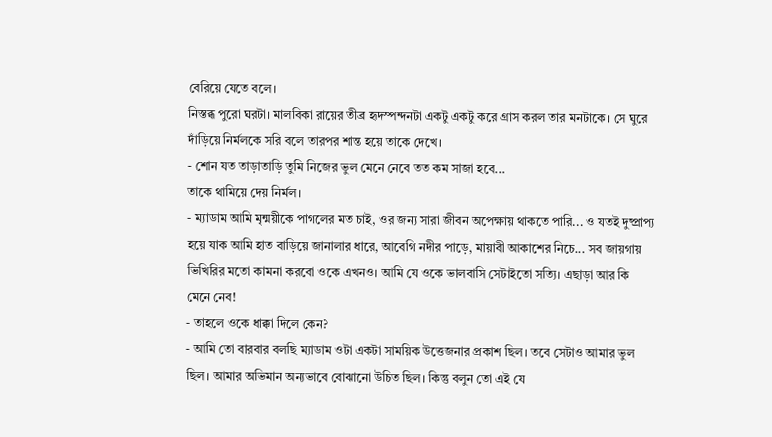বেরিয়ে যেতে বলে।
নিস্তব্ধ পুরো ঘরটা। মালবিকা রায়ের তীব্র হৃদস্পন্দনটা একটু একটু করে গ্রাস করল তার মনটাকে। সে ঘুরে দাঁড়িয়ে নির্মলকে সরি বলে তারপর শান্ত হয়ে তাকে দেখে।
- শোন যত তাড়াতাড়ি তুমি নিজের ভুল মেনে নেবে তত কম সাজা হবে...
তাকে থামিয়ে দেয় নির্মল।
- ম্যাডাম আমি মৃন্ময়ীকে পাগলের মত চাই, ওর জন্য সারা জীবন অপেক্ষায় থাকতে পারি... ও যতই দুষ্প্রাপ্য হয়ে যাক আমি হাত বাড়িয়ে জানালার ধারে, আবেগি নদীর পাড়ে, মায়াবী আকাশের নিচে... সব জায়গায় ভিখিরির মতো কামনা করবো ওকে এখনও। আমি যে ওকে ভালবাসি সেটাইতো সত্যি। এছাড়া আর কি মেনে নেব!
- তাহলে ওকে ধাক্কা দিলে কেন?
- আমি তো বারবার বলছি ম্যাডাম ওটা একটা সাময়িক উত্তেজনার প্রকাশ ছিল। তবে সেটাও আমার ভুল ছিল। আমার অভিমান অন্যভাবে বোঝানো উচিত ছিল। কিন্তু বলুন তো এই যে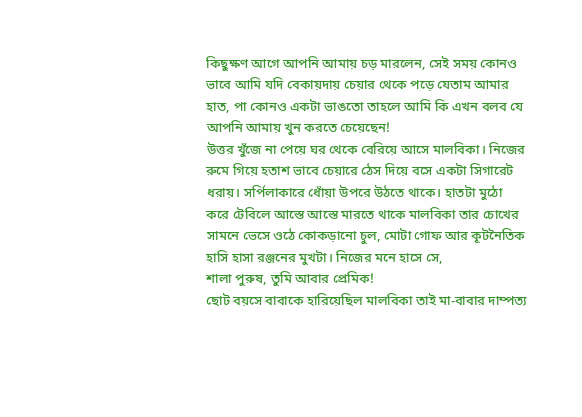কিছুক্ষণ আগে আপনি আমায় চড় মারলেন, সেই সময় কোনও ভাবে আমি যদি বেকায়দায় চেয়ার থেকে পড়ে যেতাম আমার হাত, পা কোনও একটা ভাঙতো তাহলে আমি কি এখন বলব যে আপনি আমায় খুন করতে চেয়েছেন!
উত্তর খুঁজে না পেয়ে ঘর থেকে বেরিয়ে আসে মালবিকা। নিজের রুমে গিয়ে হতাশ ভাবে চেয়ারে ঠেস দিয়ে বসে একটা সিগারেট ধরায়। সর্পিলাকারে ধোঁয়া উপরে উঠতে থাকে। হাতটা মুঠো করে টেবিলে আস্তে আস্তে মারতে থাকে মালবিকা তার চোখের সামনে ভেসে ওঠে কোকড়ানো চুল, মোটা গোফ আর কূটনৈতিক হাসি হাসা রঞ্জনের মুখটা। নিজের মনে হাসে সে,
শালা পুরুষ, তুমি আবার প্রেমিক!
ছোট বয়সে বাবাকে হারিয়েছিল মালবিকা তাই মা-বাবার দাম্পত্য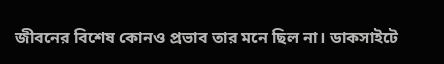জীবনের বিশেষ কোনও প্রভাব তার মনে ছিল না। ডাকসাইটে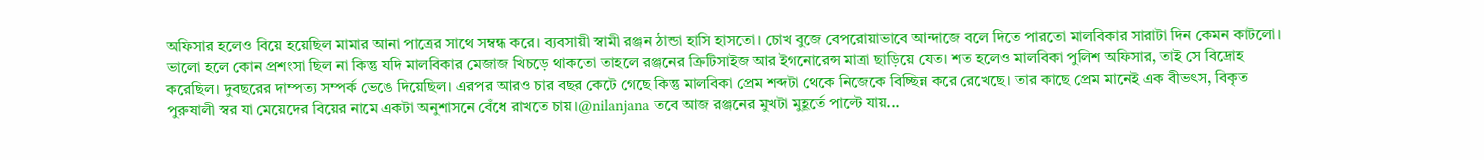অফিসার হলেও বিয়ে হয়েছিল মামার আনা পাত্রের সাথে সম্বন্ধ করে। ব্যবসায়ী স্বামী রঞ্জন ঠান্ডা হাসি হাসতো। চোখ বুজে বেপরোয়াভাবে আন্দাজে বলে দিতে পারতো মালবিকার সারাটা দিন কেমন কাটলো। ভালো হলে কোন প্রশংসা ছিল না কিন্তু যদি মালবিকার মেজাজ খিচড়ে থাকতো তাহলে রঞ্জনের ক্রিটিসাইজ আর ইগনোরেন্স মাত্রা ছাড়িয়ে যেত। শত হলেও মালবিকা পুলিশ অফিসার, তাই সে বিদ্রোহ করেছিল। দুবছরের দাম্পত্য সম্পর্ক ভেঙে দিয়েছিল। এরপর আরও চার বছর কেটে গেছে কিন্তু মালবিকা প্রেম শব্দটা থেকে নিজেকে বিচ্ছিন্ন করে রেখেছে। তার কাছে প্রেম মানেই এক বীভৎস, বিকৃত পুরুষালী স্বর যা মেয়েদের বিয়ের নামে একটা অনুশাসনে বেঁধে রাখতে চায়।@nilanjana তবে আজ রঞ্জনের মুখটা মুহূর্তে পাল্টে যায়...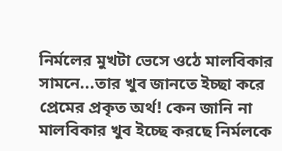নির্মলের মুখটা ভেসে ওঠে মালবিকার সামনে...তার খুব জানতে ইচ্ছা করে প্রেমের প্রকৃত অর্থ! কেন জানি না মালবিকার খুব ইচ্ছে করছে নির্মলকে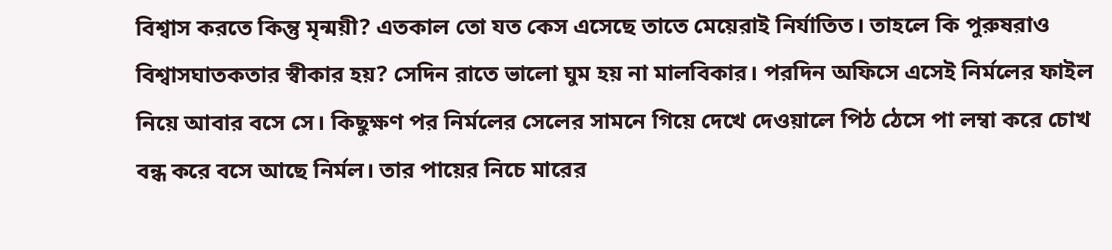বিশ্বাস করতে কিন্তু মৃন্ময়ী? এতকাল তো যত কেস এসেছে তাতে মেয়েরাই নির্যাতিত। তাহলে কি পুরুষরাও বিশ্বাসঘাতকতার স্বীকার হয়? সেদিন রাতে ভালো ঘুম হয় না মালবিকার। পরদিন অফিসে এসেই নির্মলের ফাইল নিয়ে আবার বসে সে। কিছুক্ষণ পর নির্মলের সেলের সামনে গিয়ে দেখে দেওয়ালে পিঠ ঠেসে পা লম্বা করে চোখ বন্ধ করে বসে আছে নির্মল। তার পায়ের নিচে মারের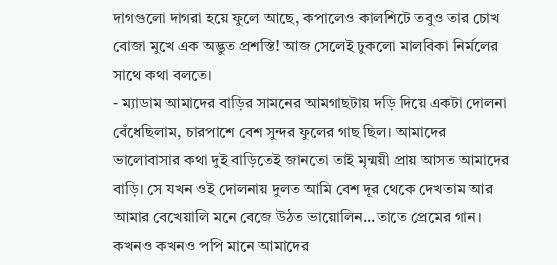দাগগুলো দাগরা হয়ে ফুলে আছে, কপালেও কালশিটে তবুও তার চোখ বোজা মুখে এক অদ্ভুত প্রশস্তি! আজ সেলেই ঢুকলো মালবিকা নির্মলের সাথে কথা বলতে।
- ম্যাডাম আমাদের বাড়ির সামনের আমগাছটায় দড়ি দিয়ে একটা দোলনা বেঁধেছিলাম, চারপাশে বেশ সুন্দর ফুলের গাছ ছিল। আমাদের ভালোবাসার কথা দুই বাড়িতেই জানতো তাই মৃন্ময়ী প্রায় আসত আমাদের বাড়ি। সে যখন ওই দোলনায় দুলত আমি বেশ দূর থেকে দেখতাম আর আমার বেখেয়ালি মনে বেজে উঠত ভায়োলিন...তাতে প্রেমের গান। কখনও কখনও পপি মানে আমাদের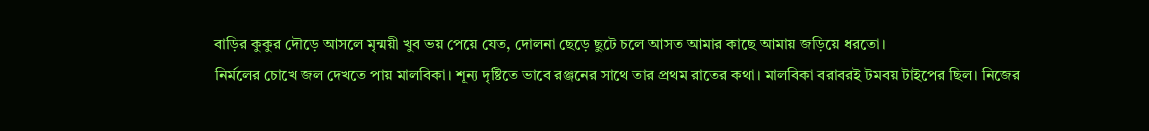বাড়ির কুকুর দৌড়ে আসলে মৃন্ময়ী খুব ভয় পেয়ে যেত, দোলনা ছেড়ে ছুটে চলে আসত আমার কাছে আমায় জড়িয়ে ধরতো।
নির্মলের চোখে জল দেখতে পায় মালবিকা। শূন্য দৃষ্টিতে ভাবে রঞ্জনের সাথে তার প্রথম রাতের কথা। মালবিকা বরাবরই টমবয় টাইপের ছিল। নিজের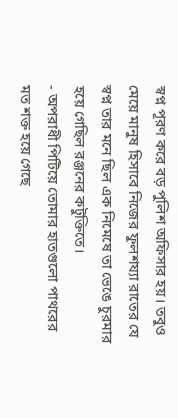স্বপ্ন পূরণ করে বড় পুলিশ অফিসার হয়। তবুও মেয়ে মানুষ হিসাবে নিজের ফুলশয্যা রাতের যে স্বপ্ন তার মনে ছিল এক নিমেষে তা ভেঙে চুরমার হয়ে গেছিল রঞ্জনের কটুক্তিতে।
- অপরাধী পিটিয়ে তোমার হাতগুলো পাথরের মত শক্ত হয়ে গেছে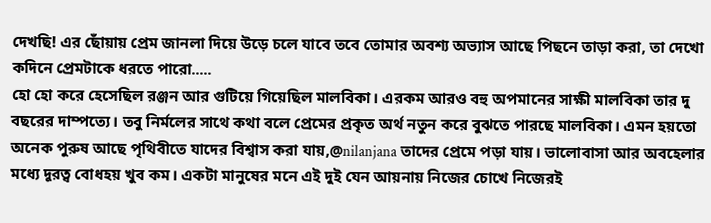দেখছি! এর ছোঁয়ায় প্রেম জানলা দিয়ে উড়ে চলে যাবে তবে তোমার অবশ্য অভ্যাস আছে পিছনে তাড়া করা, তা দেখো কদিনে প্রেমটাকে ধরতে পারো.....
হো হো করে হেসেছিল রঞ্জন আর গুটিয়ে গিয়েছিল মালবিকা। এরকম আরও বহু অপমানের সাক্ষী মালবিকা তার দু বছরের দাম্পত্যে। তবু নির্মলের সাথে কথা বলে প্রেমের প্রকৃত অর্থ নতুন করে বুঝতে পারছে মালবিকা। এমন হয়তো অনেক পুরুষ আছে পৃথিবীতে যাদের বিশ্বাস করা যায়,@nilanjana তাদের প্রেমে পড়া যায়। ভালোবাসা আর অবহেলার মধ্যে দূরত্ব বোধহয় খুব কম। একটা মানুষের মনে এই দুই যেন আয়নায় নিজের চোখে নিজেরই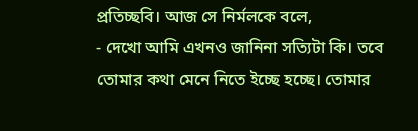প্রতিচ্ছবি। আজ সে নির্মলকে বলে,
- দেখো আমি এখনও জানিনা সত্যিটা কি। তবে তোমার কথা মেনে নিতে ইচ্ছে হচ্ছে। তোমার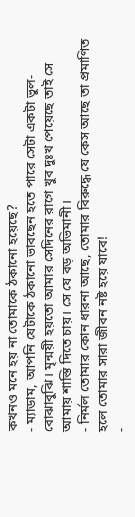কখনও মনে হয় না তোমাকে ঠকানো হয়েছে?
- ম্যাডাম, আপনি যেটাকে ঠকানো ভাবছেন হতে পারে সেটা একটা ভুল-বোঝাবুঝি। মৃন্ময়ী হয়তো আমার সেদিনের রাগে খুব দুঃখ পেয়েছে তাই সে আমায় শাস্তি দিতে চায়। সে যে বড় অভিমানী।
- নির্মল তোমার কোন ধারনা আছে, তোমার বিরুদ্ধে যে কেস আছে তা প্রমাণিত হলে তোমার সারা জীবন নষ্ট হয়ে যাবে!
-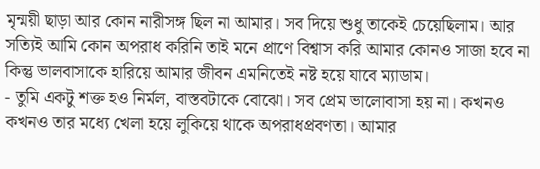মৃন্ময়ী ছাড়া আর কোন নারীসঙ্গ ছিল না আমার। সব দিয়ে শুধু তাকেই চেয়েছিলাম। আর সত্যিই আমি কোন অপরাধ করিনি তাই মনে প্রাণে বিশ্বাস করি আমার কোনও সাজা হবে না কিন্তু ভালবাসাকে হারিয়ে আমার জীবন এমনিতেই নষ্ট হয়ে যাবে ম্যাডাম।
- তুমি একটু শক্ত হও নির্মল, বাস্তবটাকে বোঝো। সব প্রেম ভালোবাসা হয় না। কখনও কখনও তার মধ্যে খেলা হয়ে লুকিয়ে থাকে অপরাধপ্রবণতা। আমার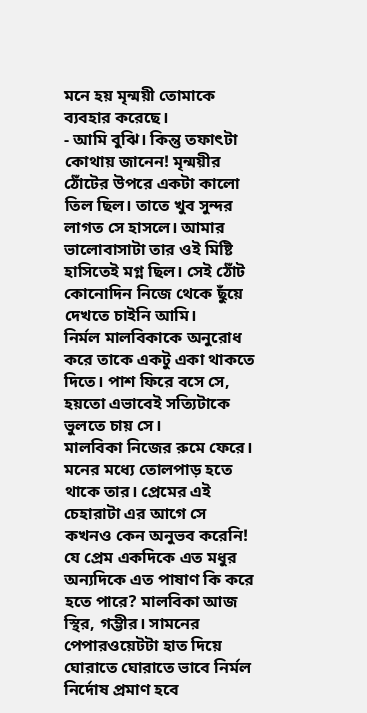মনে হয় মৃন্ময়ী তোমাকে ব্যবহার করেছে।
- আমি বুঝি। কিন্তু তফাৎটা কোথায় জানেন! মৃন্ময়ীর ঠোঁটের উপরে একটা কালো তিল ছিল। তাতে খুব সুন্দর লাগত সে হাসলে। আমার ভালোবাসাটা তার ওই মিষ্টি হাসিতেই মগ্ন ছিল। সেই ঠোঁট কোনোদিন নিজে থেকে ছুঁয়ে দেখতে চাইনি আমি।
নির্মল মালবিকাকে অনুরোধ করে তাকে একটু একা থাকতে দিতে। পাশ ফিরে বসে সে, হয়তো এভাবেই সত্যিটাকে ভুলতে চায় সে।
মালবিকা নিজের রুমে ফেরে। মনের মধ্যে তোলপাড় হতে থাকে তার। প্রেমের এই চেহারাটা এর আগে সে কখনও কেন অনুভব করেনি! যে প্রেম একদিকে এত মধুর অন্যদিকে এত পাষাণ কি করে হতে পারে? মালবিকা আজ স্থির, গম্ভীর। সামনের পেপারওয়েটটা হাত দিয়ে ঘোরাতে ঘোরাতে ভাবে নির্মল নির্দোষ প্রমাণ হবে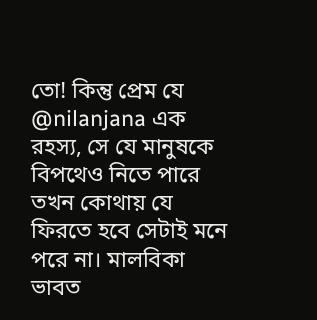তো! কিন্তু প্রেম যে @nilanjana এক রহস্য, সে যে মানুষকে বিপথেও নিতে পারে তখন কোথায় যে ফিরতে হবে সেটাই মনে পরে না। মালবিকা ভাবত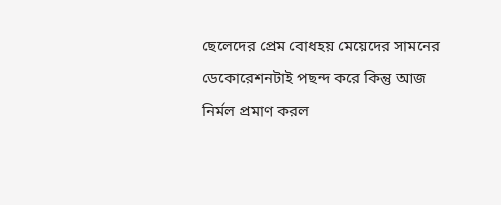ছেলেদের প্রেম বোধহয় মেয়েদের সামনের ডেকোরেশনটাই পছন্দ করে কিন্তু আজ নির্মল প্রমাণ করল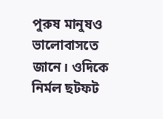পুরুষ মানুষও ভালোবাসতে জানে। ওদিকে নির্মল ছটফট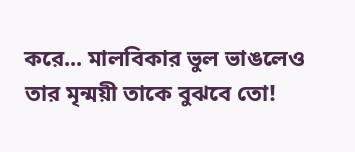করে... মালবিকার ভুল ভাঙলেও তার মৃন্ময়ী তাকে বুঝবে তো!